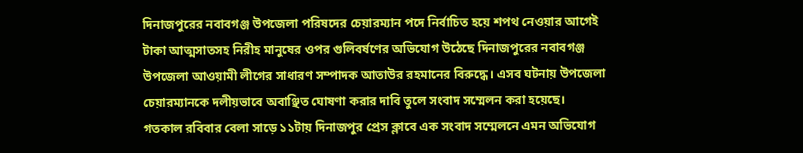দিনাজপুরের নবাবগঞ্জ উপজেলা পরিষদের চেয়ারম্যান পদে নির্বাচিত হয়ে শপথ নেওয়ার আগেই টাকা আত্মসাতসহ নিরীহ মানুষের ওপর গুলিবর্ষণের অভিযোগ উঠেছে দিনাজপুরের নবাবগঞ্জ উপজেলা আওয়ামী লীগের সাধারণ সম্পাদক আতাউর রহমানের বিরুদ্ধে। এসব ঘটনায় উপজেলা চেয়ারম্যানকে দলীয়ভাবে অবাঞ্ছিত ঘোষণা করার দাবি তুলে সংবাদ সম্মেলন করা হয়েছে।
গতকাল রবিবার বেলা সাড়ে ১১টায় দিনাজপুর প্রেস ক্লাবে এক সংবাদ সম্মেলনে এমন অভিযোগ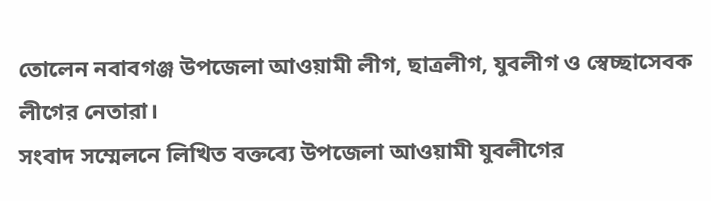তোলেন নবাবগঞ্জ উপজেলা আওয়ামী লীগ, ছাত্রলীগ, যুবলীগ ও স্বেচ্ছাসেবক লীগের নেতারা।
সংবাদ সম্মেলনে লিখিত বক্তব্যে উপজেলা আওয়ামী যুবলীগের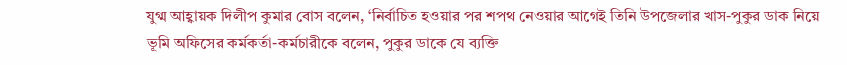যুগ্ম আহ্বায়ক দিলীপ কুমার বোস বলেন, ‘নির্বাচিত হওয়ার পর শপথ নেওয়ার আগেই তিনি উপজেলার খাস-পুকুর ডাক নিয়ে ভূমি অফিসের কর্মকর্তা-কর্মচারীকে বলেন, পুকুর ডাকে যে ব্যক্তি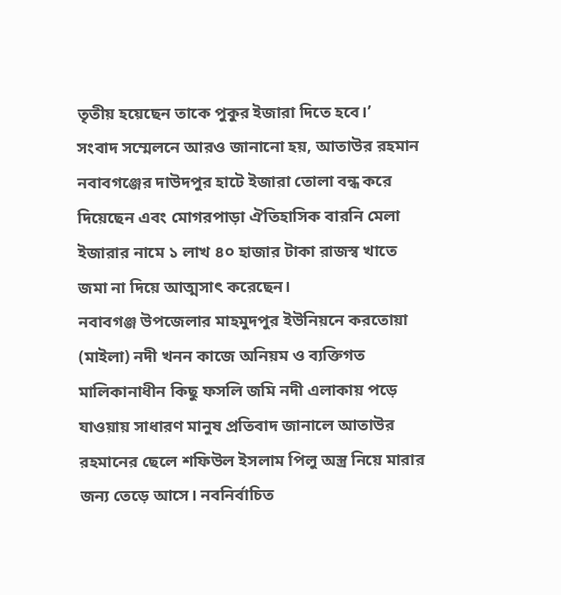তৃতীয় হয়েছেন তাকে পুকুর ইজারা দিতে হবে।’
সংবাদ সম্মেলনে আরও জানানো হয়, আতাউর রহমান নবাবগঞ্জের দাউদপুর হাটে ইজারা তোলা বন্ধ করে দিয়েছেন এবং মোগরপাড়া ঐতিহাসিক বারনি মেলা ইজারার নামে ১ লাখ ৪০ হাজার টাকা রাজস্ব খাতে জমা না দিয়ে আত্মসাৎ করেছেন।
নবাবগঞ্জ উপজেলার মাহমুদপুর ইউনিয়নে করতোয়া (মাইলা) নদী খনন কাজে অনিয়ম ও ব্যক্তিগত মালিকানাধীন কিছু ফসলি জমি নদী এলাকায় পড়ে যাওয়ায় সাধারণ মানুষ প্রতিবাদ জানালে আতাউর রহমানের ছেলে শফিউল ইসলাম পিলু অস্ত্র নিয়ে মারার জন্য তেড়ে আসে। নবনির্বাচিত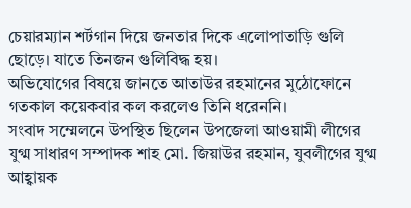চেয়ারম্যান শর্টগান দিয়ে জনতার দিকে এলোপাতাড়ি গুলি ছোড়ে। যাতে তিনজন গুলিবিদ্ধ হয়।
অভিযোগের বিষয়ে জানতে আতাউর রহমানের মুঠোফোনে গতকাল কয়েকবার কল করলেও তিনি ধরেননি।
সংবাদ সম্মেলনে উপস্থিত ছিলেন উপজেলা আওয়ামী লীগের যুগ্ম সাধারণ সম্পাদক শাহ মো. জিয়াউর রহমান, যুবলীগের যুগ্ম আহ্বায়ক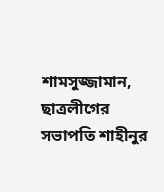শামসুজ্জামান, ছাত্রলীগের সভাপতি শাহীনুর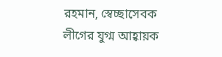রহমান, স্বেচ্ছাসেবক লীগের যুগ্ম আহ্বায়ক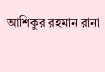আশিকুর রহমান রানা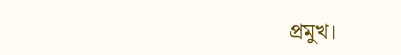প্রমুখ।